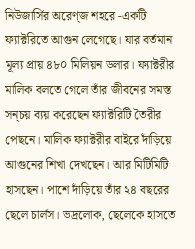নিউজার্সির অরেণ্জ শহরে -একটি ফ্যাক্টরিতে আগুন লেগেছে। যার বর্তমান মূল্য প্রায় ৪৮০ মিলিয়ন ডলার। ফ্যাক্টরীর মালিক বলতে গেলে তাঁর জীবনের সমস্ত সন্চয় ব্যয় করেছেন ফ্যাক্টরিটি তৈরীর পেছনে। মালিক ফ্যাক্টরীর বাইরে দাঁড়িয়ে আগুনের শিখা দেখছেন। আর মিটিমিটি হাসছেন। পাশে দাঁড়িয়ে তাঁর ২৪ বছরের ছেলে চার্লস। ভদ্রলোক, ছেলেকে হাসতে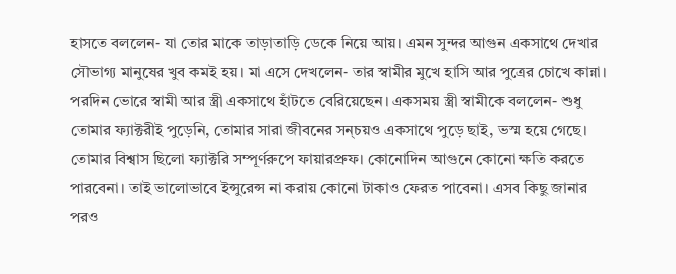হাসতে বললেন- যা তোর মাকে তাড়াতাড়ি ডেকে নিয়ে আয়। এমন সুন্দর আগুন একসাথে দেখার সৌভাগ্য মানুষের খুব কমই হয়। মা এসে দেখলেন- তার স্বামীর মুখে হাসি আর পুত্রের চোখে কান্না।
পরদিন ভোরে স্বামী আর স্ত্রী একসাথে হাঁটতে বেরিয়েছেন। একসময় স্ত্রী স্বামীকে বললেন- শুধু তোমার ফ্যাক্টরীই পুড়েনি, তোমার সারা জীবনের সন্চয়ও একসাথে পুড়ে ছাই, ভস্ম হয়ে গেছে। তোমার বিশ্বাস ছিলো ফ্যাক্টরি সম্পূর্ণরুপে ফায়ারপ্রুফ। কোনোদিন আগুনে কোনো ক্ষতি করতে পারবেনা। তাই ভালোভাবে ইন্সুরেন্স না করায় কোনো টাকাও ফেরত পাবেনা। এসব কিছু জানার পরও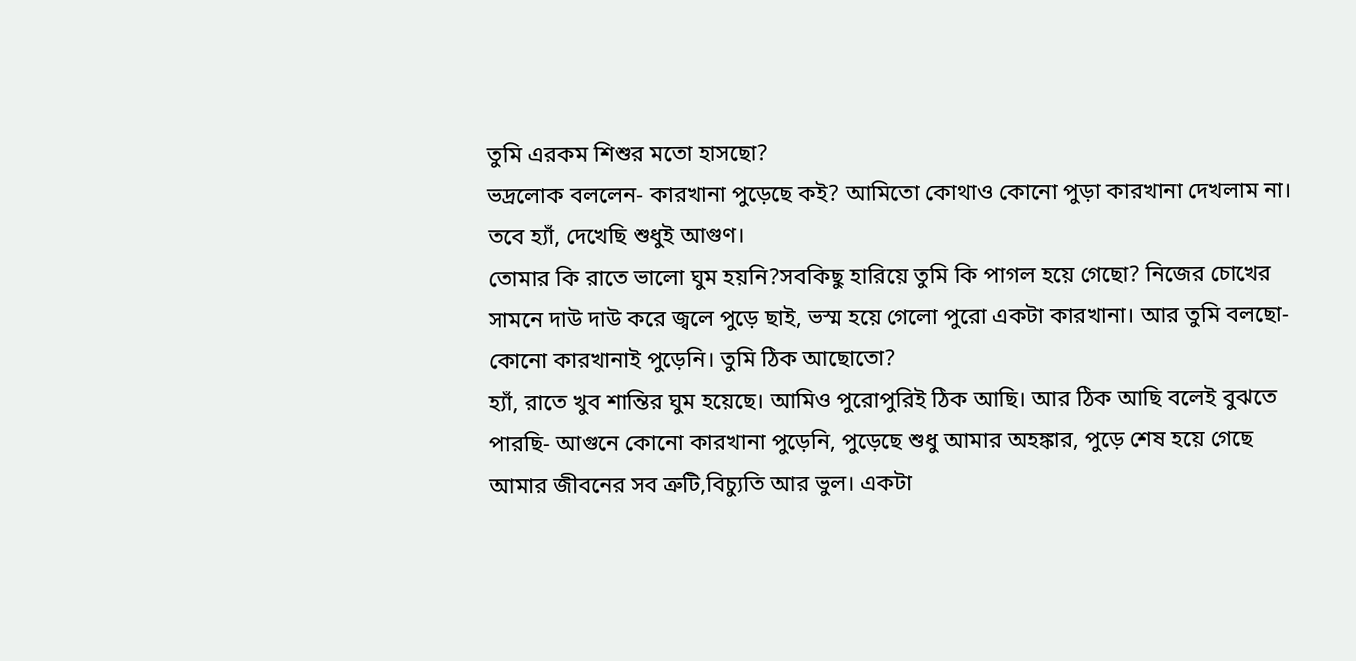তুমি এরকম শিশুর মতো হাসছো?
ভদ্রলোক বললেন- কারখানা পুড়েছে কই? আমিতো কোথাও কোনো পুড়া কারখানা দেখলাম না। তবে হ্যাঁ, দেখেছি শুধুই আগুণ।
তোমার কি রাতে ভালো ঘুম হয়নি?সবকিছু হারিয়ে তুমি কি পাগল হয়ে গেছো? নিজের চোখের সামনে দাউ দাউ করে জ্বলে পুড়ে ছাই, ভস্ম হয়ে গেলো পুরো একটা কারখানা। আর তুমি বলছো-কোনো কারখানাই পুড়েনি। তুমি ঠিক আছোতো?
হ্যাঁ, রাতে খুব শান্তির ঘুম হয়েছে। আমিও পুরোপুরিই ঠিক আছি। আর ঠিক আছি বলেই বুঝতে পারছি- আগুনে কোনো কারখানা পুড়েনি, পুড়েছে শুধু আমার অহঙ্কার, পুড়ে শেষ হয়ে গেছে আমার জীবনের সব ত্রুটি,বিচ্যুতি আর ভুল। একটা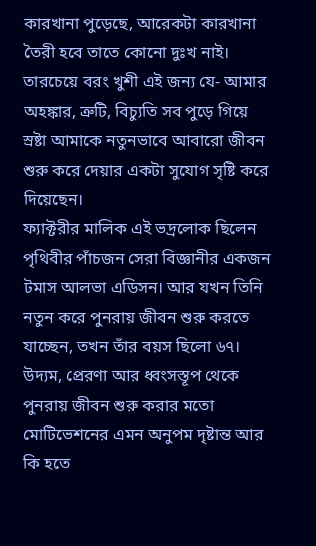কারখানা পুড়েছে, আরেকটা কারখানা তৈরী হবে তাতে কোনো দুঃখ নাই। তারচেয়ে বরং খুশী এই জন্য যে- আমার অহঙ্কার, ত্রুটি, বিচ্যুতি সব পুড়ে গিয়ে স্রষ্টা আমাকে নতুনভাবে আবারো জীবন শুরু করে দেয়ার একটা সুযোগ সৃষ্টি করে দিয়েছেন।
ফ্যাক্টরীর মালিক এই ভদ্রলোক ছিলেন পৃথিবীর পাঁচজন সেরা বিজ্ঞানীর একজন টমাস আলভা এডিসন। আর যখন তিনি নতুন করে পুনরায় জীবন শুরু করতে যাচ্ছেন, তখন তাঁর বয়স ছিলো ৬৭। উদ্যম, প্রেরণা আর ধ্বংসস্তূপ থেকে পুনরায় জীবন শুরু করার মতো মোটিভেশনের এমন অনুপম দৃষ্টান্ত আর কি হতে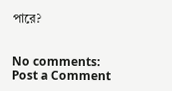পারে?


No comments:
Post a Comment